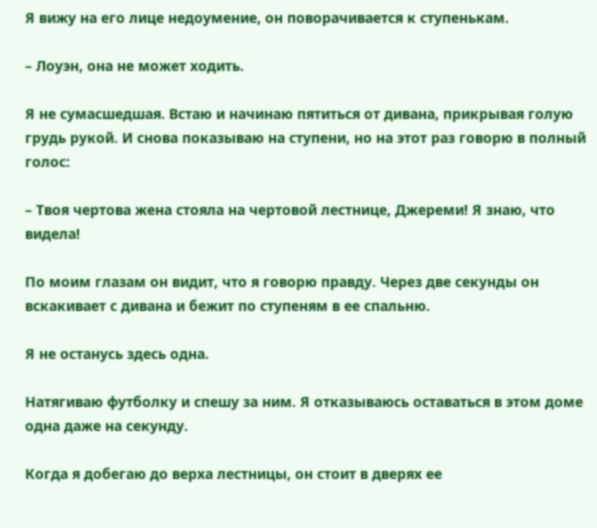Я вижу на его лице недоумение, он поворачивается к ступенькам.

– Лоуэн, она не может ходить.

Я не сумасшедшая. Встаю и начинаю пятиться от дивана, прикрывая голую грудь рукой. И снова показываю на ступени, но на этот раз говорю в полный голос:

– Твоя чертова жена стояла на чертовой лестнице, Джереми! Я знаю, что видела!

По моим глазам он видит, что я говорю правду. Через две секунды он вскакивает с дивана и бежит по ступеням в ее спальню.

Я не останусь здесь одна.

Натягиваю футболку и спешу за ним. Я отказываюсь оставаться в этом доме одна даже на секунду.

Когда я добегаю до верха лестницы, он стоит в дверях ее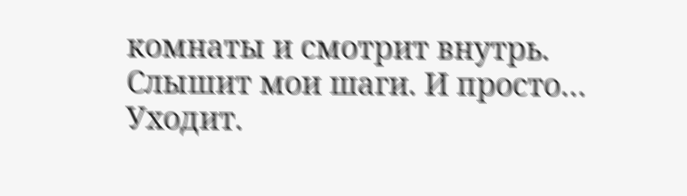комнаты и смотрит внутрь. Слышит мои шаги. И просто… Уходит.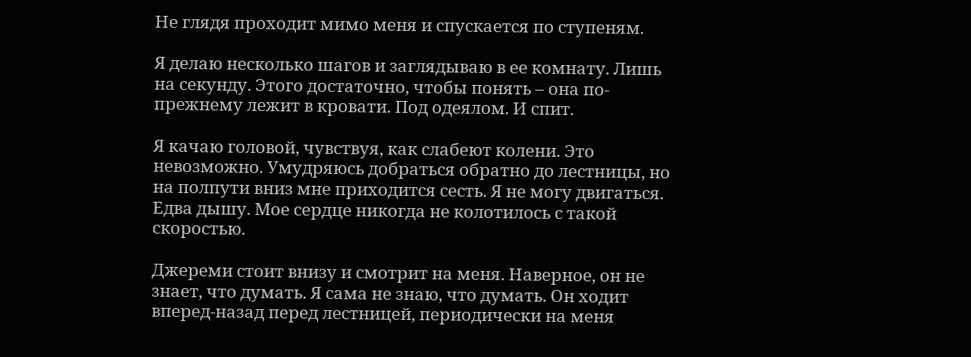Не глядя проходит мимо меня и спускается по ступеням.

Я делаю несколько шагов и заглядываю в ее комнату. Лишь на секунду. Этого достаточно, чтобы понять – она по-прежнему лежит в кровати. Под одеялом. И спит.

Я качаю головой, чувствуя, как слабеют колени. Это невозможно. Умудряюсь добраться обратно до лестницы, но на полпути вниз мне приходится сесть. Я не могу двигаться. Едва дышу. Мое сердце никогда не колотилось с такой скоростью.

Джереми стоит внизу и смотрит на меня. Наверное, он не знает, что думать. Я сама не знаю, что думать. Он ходит вперед-назад перед лестницей, периодически на меня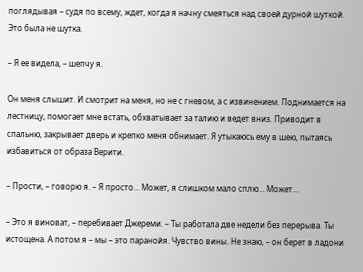поглядывая – судя по всему, ждет, когда я начну смеяться над своей дурной шуткой. Это была не шутка.

– Я ее видела, – шепчу я.

Он меня слышит. И смотрит на меня, но не с гневом, а с извинением. Поднимается на лестницу, помогает мне встать, обхватывает за талию и ведет вниз. Приводит в спальню, закрывает дверь и крепко меня обнимает. Я утыкаюсь ему в шею, пытаясь избавиться от образа Верити.

– Прости, – говорю я. – Я просто… Может, я слишком мало сплю… Может…

– Это я виноват, – перебивает Джереми. – Ты работала две недели без перерыва. Ты истощена. А потом я – мы – это паранойя. Чувство вины. Не знаю, – он берет в ладони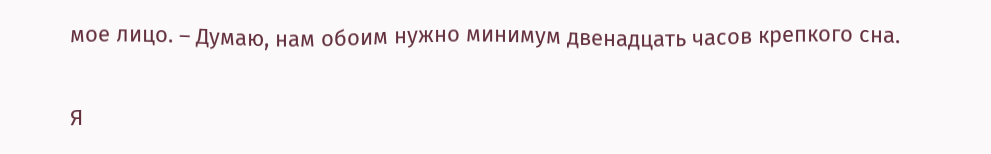мое лицо. – Думаю, нам обоим нужно минимум двенадцать часов крепкого сна.

Я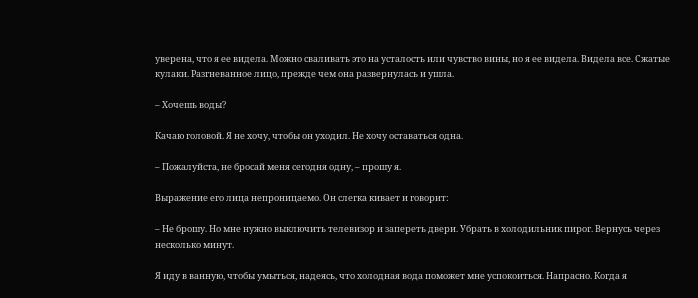уверена, что я ее видела. Можно сваливать это на усталость или чувство вины, но я ее видела. Видела все. Сжатые кулаки. Разгневанное лицо, прежде чем она развернулась и ушла.

– Хочешь воды?

Качаю головой. Я не хочу, чтобы он уходил. Не хочу оставаться одна.

– Пожалуйста, не бросай меня сегодня одну, – прошу я.

Выражение его лица непроницаемо. Он слегка кивает и говорит:

– Не брошу. Но мне нужно выключить телевизор и запереть двери. Убрать в холодильник пирог. Вернусь через несколько минут.

Я иду в ванную, чтобы умыться, надеясь, что холодная вода поможет мне успокоиться. Напрасно. Когда я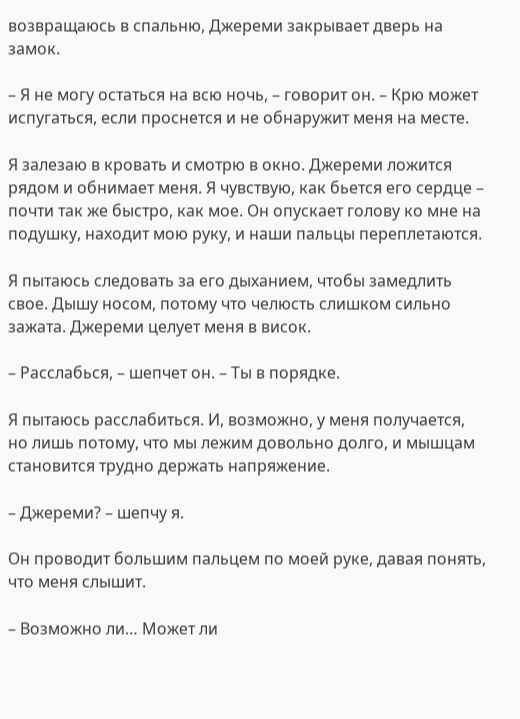возвращаюсь в спальню, Джереми закрывает дверь на замок.

– Я не могу остаться на всю ночь, – говорит он. – Крю может испугаться, если проснется и не обнаружит меня на месте.

Я залезаю в кровать и смотрю в окно. Джереми ложится рядом и обнимает меня. Я чувствую, как бьется его сердце – почти так же быстро, как мое. Он опускает голову ко мне на подушку, находит мою руку, и наши пальцы переплетаются.

Я пытаюсь следовать за его дыханием, чтобы замедлить свое. Дышу носом, потому что челюсть слишком сильно зажата. Джереми целует меня в висок.

– Расслабься, – шепчет он. – Ты в порядке.

Я пытаюсь расслабиться. И, возможно, у меня получается, но лишь потому, что мы лежим довольно долго, и мышцам становится трудно держать напряжение.

– Джереми? – шепчу я.

Он проводит большим пальцем по моей руке, давая понять, что меня слышит.

– Возможно ли… Может ли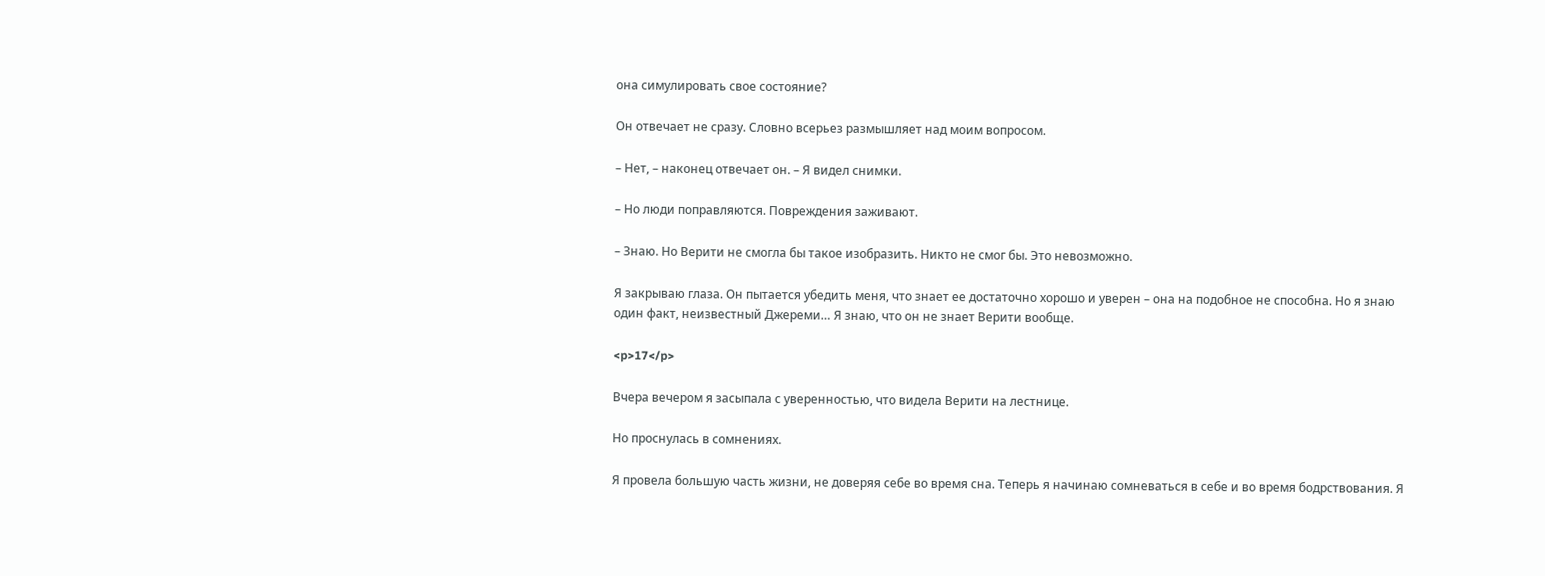она симулировать свое состояние?

Он отвечает не сразу. Словно всерьез размышляет над моим вопросом.

– Нет, – наконец отвечает он. – Я видел снимки.

– Но люди поправляются. Повреждения заживают.

– Знаю. Но Верити не смогла бы такое изобразить. Никто не смог бы. Это невозможно.

Я закрываю глаза. Он пытается убедить меня, что знает ее достаточно хорошо и уверен – она на подобное не способна. Но я знаю один факт, неизвестный Джереми… Я знаю, что он не знает Верити вообще.

<p>17</p>

Вчера вечером я засыпала с уверенностью, что видела Верити на лестнице.

Но проснулась в сомнениях.

Я провела большую часть жизни, не доверяя себе во время сна. Теперь я начинаю сомневаться в себе и во время бодрствования. Я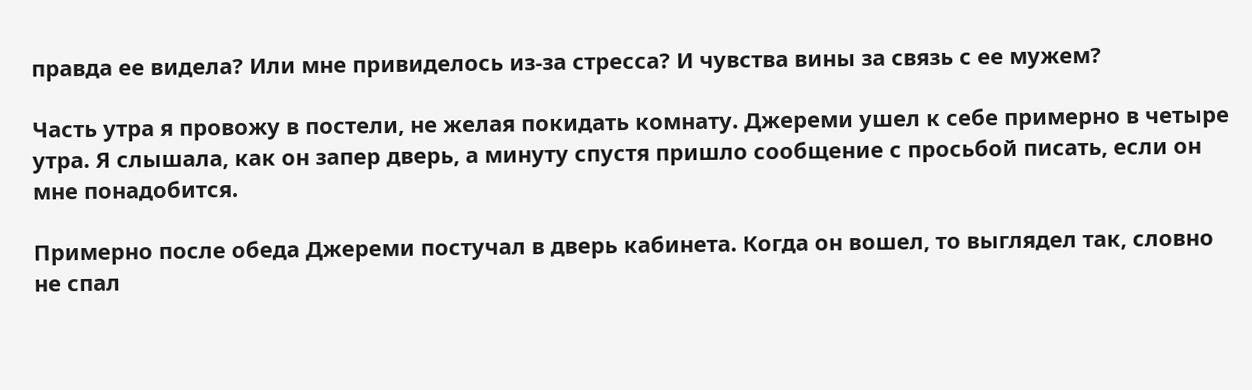правда ее видела? Или мне привиделось из-за стресса? И чувства вины за связь с ее мужем?

Часть утра я провожу в постели, не желая покидать комнату. Джереми ушел к себе примерно в четыре утра. Я слышала, как он запер дверь, а минуту спустя пришло сообщение с просьбой писать, если он мне понадобится.

Примерно после обеда Джереми постучал в дверь кабинета. Когда он вошел, то выглядел так, словно не спал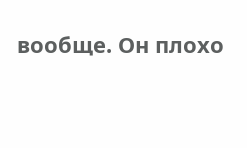вообще. Он плохо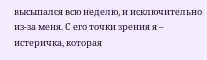высыпался всю неделю, и исключительно из-за меня. С его точки зрения я – истеричка, которая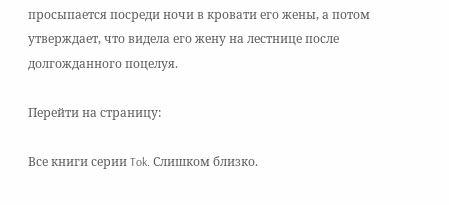просыпается посреди ночи в кровати его жены, а потом утверждает, что видела его жену на лестнице после долгожданного поцелуя.

Перейти на страницу:

Все книги серии Tok. Слишком близко.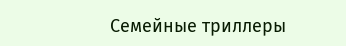Семейные триллеры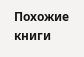Похожие книги